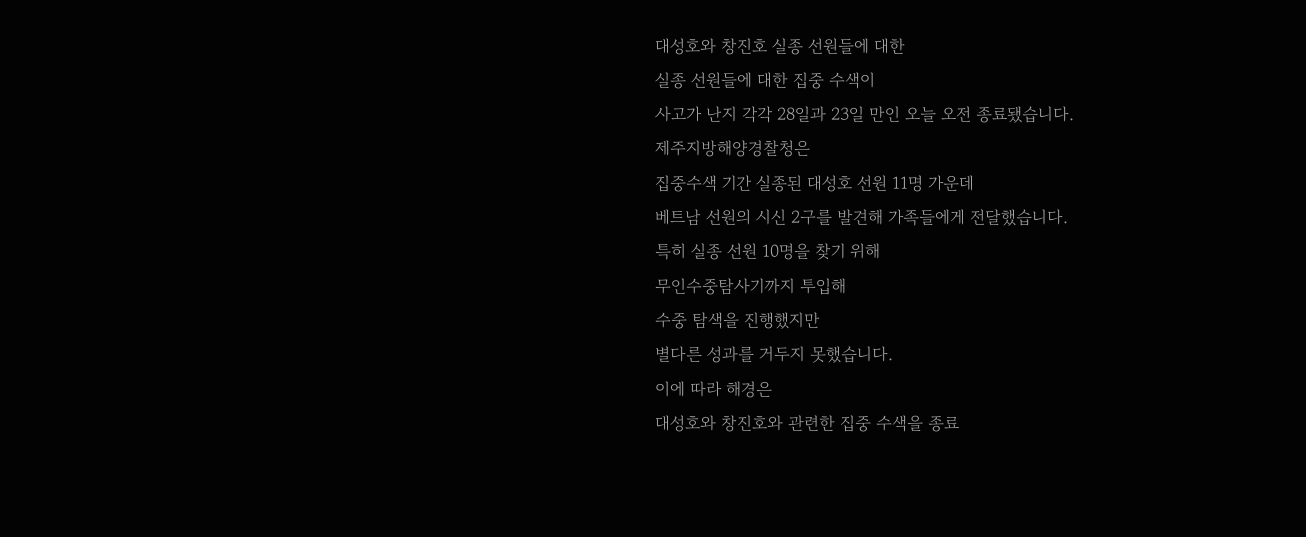대성호와 창진호 실종 선원들에 대한
실종 선원들에 대한 집중 수색이
사고가 난지 각각 28일과 23일 만인 오늘 오전 종료됐습니다.
제주지방해양경찰청은
집중수색 기간 실종된 대성호 선원 11명 가운데
베트남 선원의 시신 2구를 발견해 가족들에게 전달했습니다.
특히 실종 선원 10명을 찾기 위해
무인수중탐사기까지 투입해
수중 탐색을 진행했지만
별다른 성과를 거두지 못했습니다.
이에 따라 해경은
대성호와 창진호와 관련한 집중 수색을 종료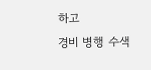하고
경비 병행 수색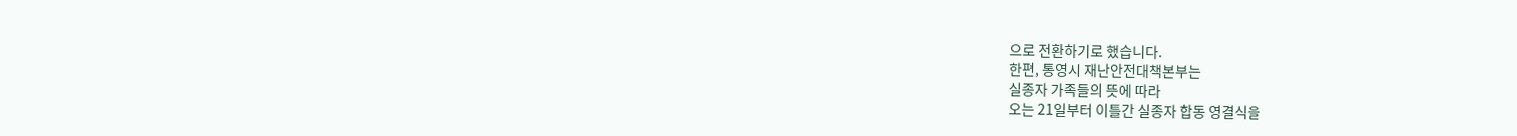으로 전환하기로 했습니다.
한편, 통영시 재난안전대책본부는
실종자 가족들의 뜻에 따라
오는 21일부터 이틀간 실종자 합동 영결식을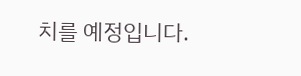치를 예정입니다.